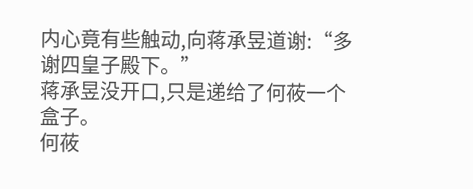内心竟有些触动,向蒋承昱道谢:“多谢四皇子殿下。”
蒋承昱没开口,只是递给了何莜一个盒子。
何莜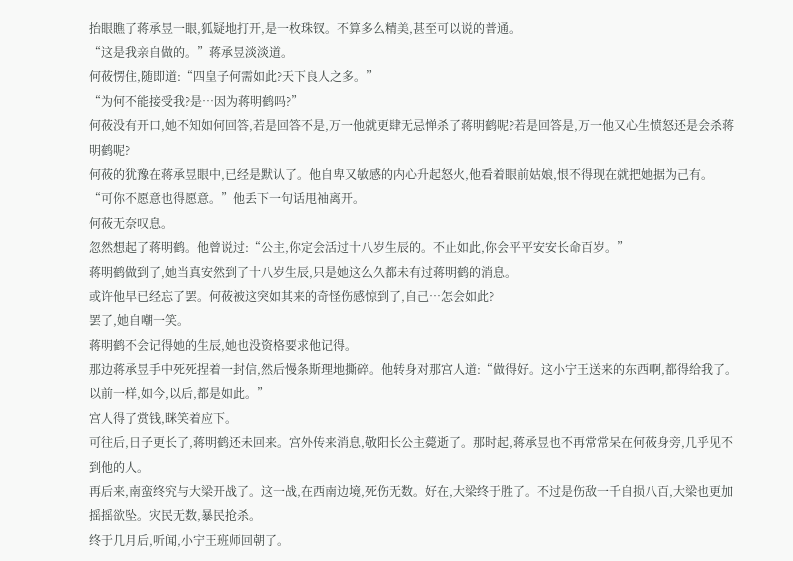抬眼瞧了蒋承昱一眼,狐疑地打开,是一枚珠钗。不算多么精美,甚至可以说的普通。
“这是我亲自做的。”蒋承昱淡淡道。
何莜愣住,随即道:“四皇子何需如此?天下良人之多。”
“为何不能接受我?是…因为蒋明鹤吗?”
何莜没有开口,她不知如何回答,若是回答不是,万一他就更肆无忌惮杀了蒋明鹤呢?若是回答是,万一他又心生愤怒还是会杀蒋明鹤呢?
何莜的犹豫在蒋承昱眼中,已经是默认了。他自卑又敏感的内心升起怒火,他看着眼前姑娘,恨不得现在就把她据为己有。
“可你不愿意也得愿意。”他丢下一句话甩袖离开。
何莜无奈叹息。
忽然想起了蒋明鹤。他曾说过:“公主,你定会活过十八岁生辰的。不止如此,你会平平安安长命百岁。”
蒋明鹤做到了,她当真安然到了十八岁生辰,只是她这么久都未有过蒋明鹤的消息。
或许他早已经忘了罢。何莜被这突如其来的奇怪伤感惊到了,自己…怎会如此?
罢了,她自嘲一笑。
蒋明鹤不会记得她的生辰,她也没资格要求他记得。
那边蒋承昱手中死死捏着一封信,然后慢条斯理地撕碎。他转身对那宫人道:“做得好。这小宁王送来的东西啊,都得给我了。以前一样,如今,以后,都是如此。”
宫人得了赏钱,眯笑着应下。
可往后,日子更长了,蒋明鹤还未回来。宫外传来消息,敬阳长公主薨逝了。那时起,蒋承昱也不再常常呆在何莜身旁,几乎见不到他的人。
再后来,南蛮终究与大梁开战了。这一战,在西南边境,死伤无数。好在,大梁终于胜了。不过是伤敌一千自损八百,大梁也更加摇摇欲坠。灾民无数,暴民抢杀。
终于几月后,听闻,小宁王班师回朝了。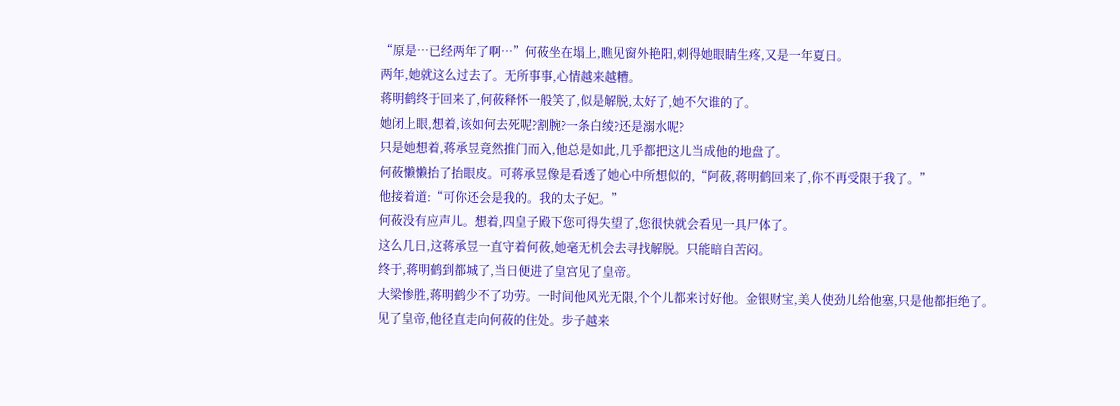“原是…已经两年了啊…”何莜坐在塌上,瞧见窗外艳阳,刺得她眼睛生疼,又是一年夏日。
两年,她就这么过去了。无所事事,心情越来越糟。
蒋明鹤终于回来了,何莜释怀一般笑了,似是解脱,太好了,她不欠谁的了。
她闭上眼,想着,该如何去死呢?割腕?一条白绫?还是溺水呢?
只是她想着,蒋承昱竟然推门而入,他总是如此,几乎都把这儿当成他的地盘了。
何莜懒懒抬了抬眼皮。可蒋承昱像是看透了她心中所想似的,“阿莜,蒋明鹤回来了,你不再受限于我了。”
他接着道:“可你还会是我的。我的太子妃。”
何莜没有应声儿。想着,四皇子殿下您可得失望了,您很快就会看见一具尸体了。
这么几日,这蒋承昱一直守着何莜,她毫无机会去寻找解脱。只能暗自苦闷。
终于,蒋明鹤到都城了,当日便进了皇宫见了皇帝。
大梁惨胜,蒋明鹤少不了功劳。一时间他风光无限,个个儿都来讨好他。金银财宝,美人使劲儿给他塞,只是他都拒绝了。
见了皇帝,他径直走向何莜的住处。步子越来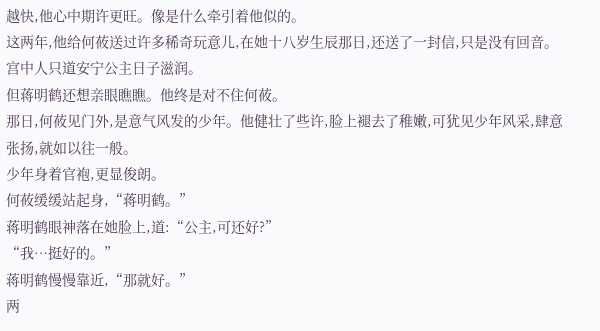越快,他心中期许更旺。像是什么牵引着他似的。
这两年,他给何莜送过许多稀奇玩意儿,在她十八岁生辰那日,还送了一封信,只是没有回音。
宫中人只道安宁公主日子滋润。
但蒋明鹤还想亲眼瞧瞧。他终是对不住何莜。
那日,何莜见门外,是意气风发的少年。他健壮了些许,脸上褪去了稚嫩,可犹见少年风采,肆意张扬,就如以往一般。
少年身着官袍,更显俊朗。
何莜缓缓站起身,“蒋明鹤。”
蒋明鹤眼神落在她脸上,道:“公主,可还好?”
“我…挺好的。”
蒋明鹤慢慢靠近,“那就好。”
两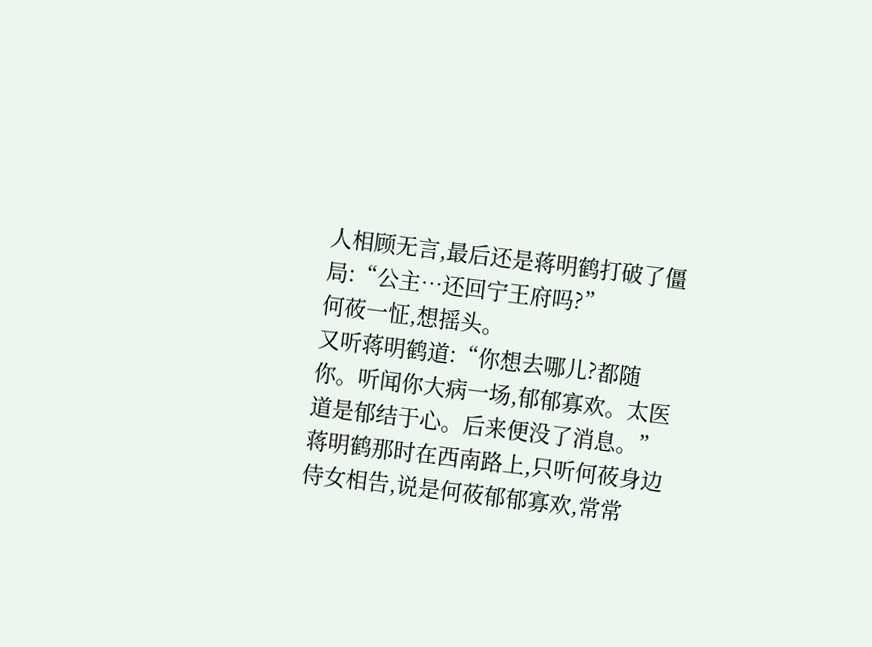人相顾无言,最后还是蒋明鹤打破了僵局:“公主…还回宁王府吗?”
何莜一怔,想摇头。
又听蒋明鹤道:“你想去哪儿?都随你。听闻你大病一场,郁郁寡欢。太医道是郁结于心。后来便没了消息。”蒋明鹤那时在西南路上,只听何莜身边侍女相告,说是何莜郁郁寡欢,常常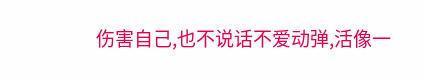伤害自己,也不说话不爱动弹,活像一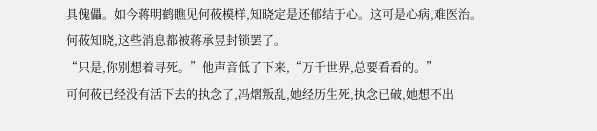具傀儡。如今蒋明鹤瞧见何莜模样,知晓定是还郁结于心。这可是心病,难医治。
何莜知晓,这些消息都被蒋承昱封锁罢了。
“只是,你别想着寻死。”他声音低了下来,“万千世界,总要看看的。”
可何莜已经没有活下去的执念了,冯熠叛乱,她经历生死,执念已破,她想不出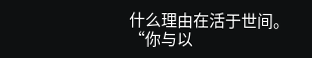什么理由在活于世间。
“你与以